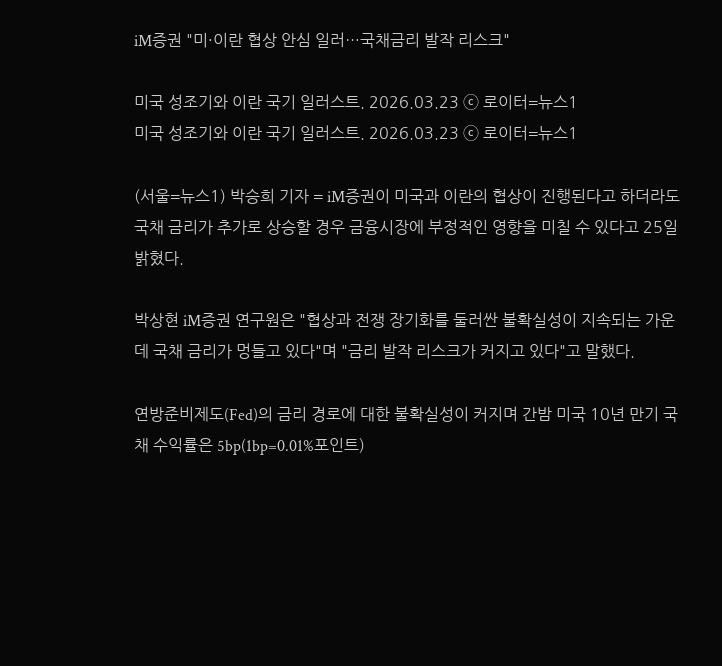iM증권 "미·이란 협상 안심 일러…국채금리 발작 리스크"

미국 성조기와 이란 국기 일러스트. 2026.03.23 ⓒ 로이터=뉴스1
미국 성조기와 이란 국기 일러스트. 2026.03.23 ⓒ 로이터=뉴스1

(서울=뉴스1) 박승희 기자 = iM증권이 미국과 이란의 협상이 진행된다고 하더라도 국채 금리가 추가로 상승할 경우 금융시장에 부정적인 영향을 미칠 수 있다고 25일 밝혔다.

박상현 iM증권 연구원은 "협상과 전쟁 장기화를 둘러싼 불확실성이 지속되는 가운데 국채 금리가 멍들고 있다"며 "금리 발작 리스크가 커지고 있다"고 말했다.

연방준비제도(Fed)의 금리 경로에 대한 불확실성이 커지며 간밤 미국 10년 만기 국채 수익률은 5bp(1bp=0.01%포인트)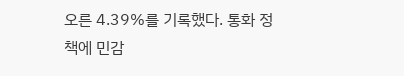오른 4.39%를 기록했다. 통화 정책에 민감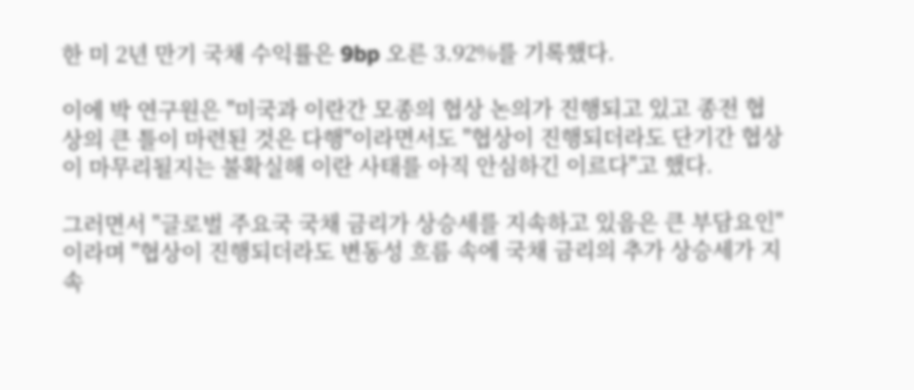한 미 2년 만기 국채 수익률은 9bp 오른 3.92%를 기록했다.

이에 박 연구원은 "미국과 이란간 모종의 협상 논의가 진행되고 있고 종전 협상의 큰 틀이 마련된 것은 다행"이라면서도 "협상이 진행되더라도 단기간 협상이 마무리될지는 불확실해 이란 사태를 아직 안심하긴 이르다"고 했다.

그러면서 "글로벌 주요국 국채 금리가 상승세를 지속하고 있음은 큰 부담요인"이라며 "협상이 진행되더라도 변동성 흐름 속에 국채 금리의 추가 상승세가 지속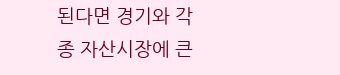된다면 경기와 각종 자산시장에 큰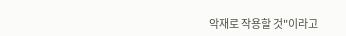악재로 작용할 것"이라고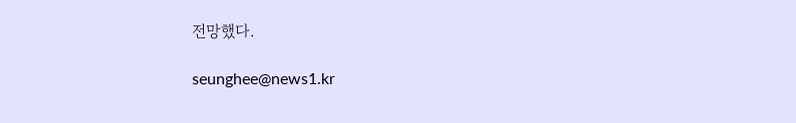전망했다.

seunghee@news1.kr